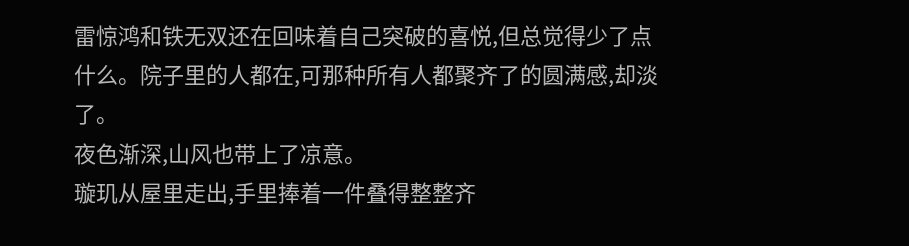雷惊鸿和铁无双还在回味着自己突破的喜悦,但总觉得少了点什么。院子里的人都在,可那种所有人都聚齐了的圆满感,却淡了。
夜色渐深,山风也带上了凉意。
璇玑从屋里走出,手里捧着一件叠得整整齐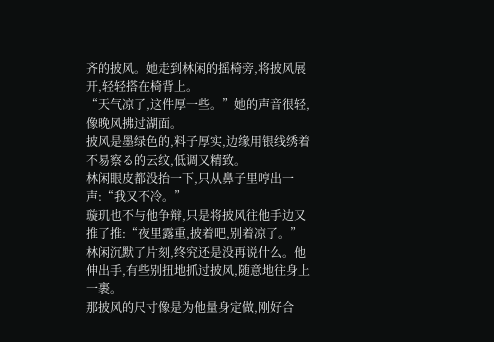齐的披风。她走到林闲的摇椅旁,将披风展开,轻轻搭在椅背上。
“天气凉了,这件厚一些。”她的声音很轻,像晚风拂过湖面。
披风是墨绿色的,料子厚实,边缘用银线绣着不易察る的云纹,低调又精致。
林闲眼皮都没抬一下,只从鼻子里哼出一声:“我又不冷。”
璇玑也不与他争辩,只是将披风往他手边又推了推:“夜里露重,披着吧,别着凉了。”
林闲沉默了片刻,终究还是没再说什么。他伸出手,有些别扭地抓过披风,随意地往身上一裹。
那披风的尺寸像是为他量身定做,刚好合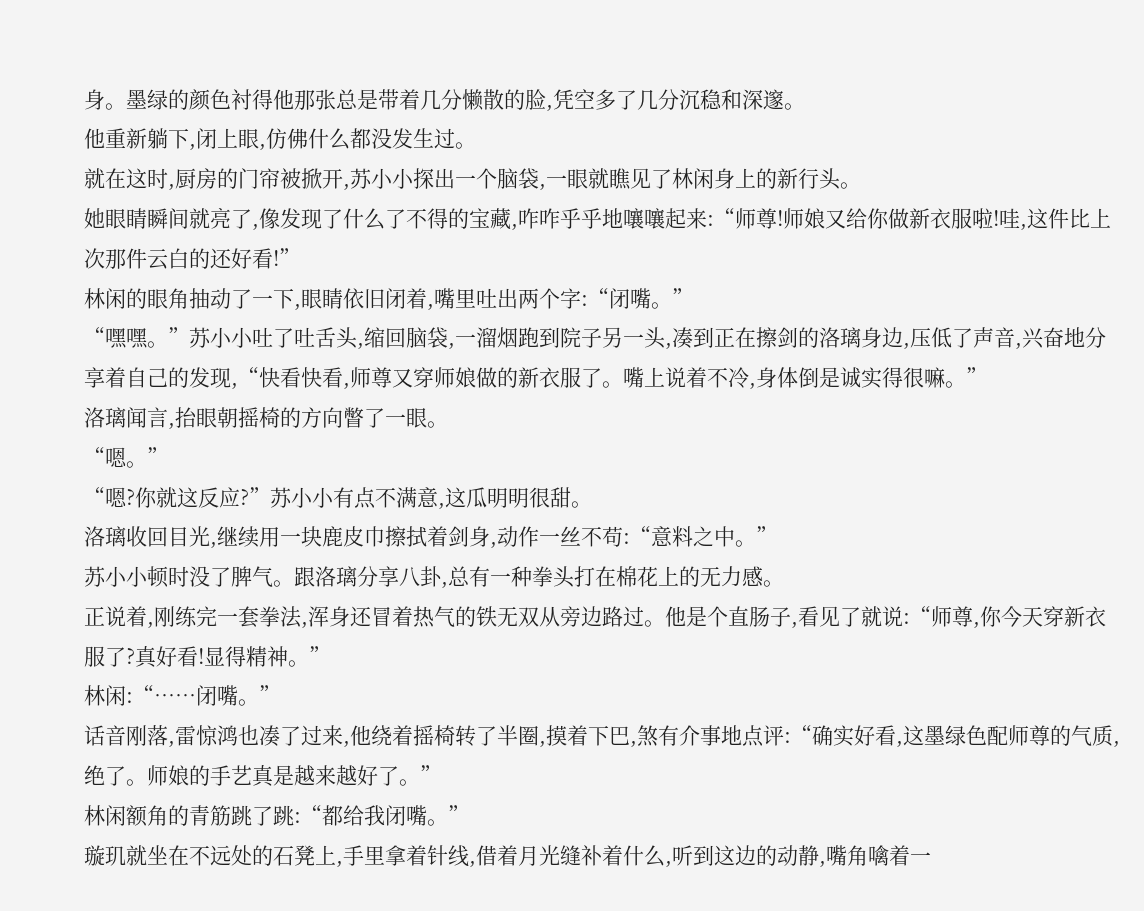身。墨绿的颜色衬得他那张总是带着几分懒散的脸,凭空多了几分沉稳和深邃。
他重新躺下,闭上眼,仿佛什么都没发生过。
就在这时,厨房的门帘被掀开,苏小小探出一个脑袋,一眼就瞧见了林闲身上的新行头。
她眼睛瞬间就亮了,像发现了什么了不得的宝藏,咋咋乎乎地嚷嚷起来:“师尊!师娘又给你做新衣服啦!哇,这件比上次那件云白的还好看!”
林闲的眼角抽动了一下,眼睛依旧闭着,嘴里吐出两个字:“闭嘴。”
“嘿嘿。”苏小小吐了吐舌头,缩回脑袋,一溜烟跑到院子另一头,凑到正在擦剑的洛璃身边,压低了声音,兴奋地分享着自己的发现,“快看快看,师尊又穿师娘做的新衣服了。嘴上说着不冷,身体倒是诚实得很嘛。”
洛璃闻言,抬眼朝摇椅的方向瞥了一眼。
“嗯。”
“嗯?你就这反应?”苏小小有点不满意,这瓜明明很甜。
洛璃收回目光,继续用一块鹿皮巾擦拭着剑身,动作一丝不苟:“意料之中。”
苏小小顿时没了脾气。跟洛璃分享八卦,总有一种拳头打在棉花上的无力感。
正说着,刚练完一套拳法,浑身还冒着热气的铁无双从旁边路过。他是个直肠子,看见了就说:“师尊,你今天穿新衣服了?真好看!显得精神。”
林闲:“……闭嘴。”
话音刚落,雷惊鸿也凑了过来,他绕着摇椅转了半圈,摸着下巴,煞有介事地点评:“确实好看,这墨绿色配师尊的气质,绝了。师娘的手艺真是越来越好了。”
林闲额角的青筋跳了跳:“都给我闭嘴。”
璇玑就坐在不远处的石凳上,手里拿着针线,借着月光缝补着什么,听到这边的动静,嘴角噙着一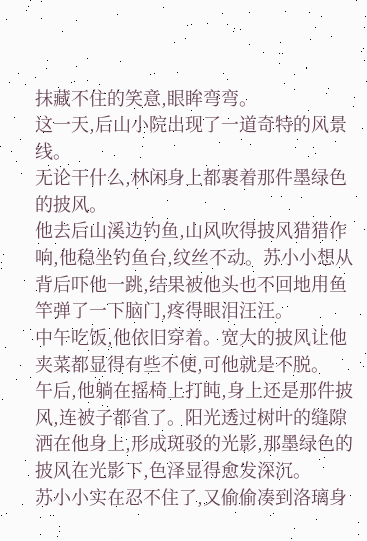抹藏不住的笑意,眼眸弯弯。
这一天,后山小院出现了一道奇特的风景线。
无论干什么,林闲身上都裹着那件墨绿色的披风。
他去后山溪边钓鱼,山风吹得披风猎猎作响,他稳坐钓鱼台,纹丝不动。苏小小想从背后吓他一跳,结果被他头也不回地用鱼竿弹了一下脑门,疼得眼泪汪汪。
中午吃饭,他依旧穿着。宽大的披风让他夹菜都显得有些不便,可他就是不脱。
午后,他躺在摇椅上打盹,身上还是那件披风,连被子都省了。阳光透过树叶的缝隙洒在他身上,形成斑驳的光影,那墨绿色的披风在光影下,色泽显得愈发深沉。
苏小小实在忍不住了,又偷偷凑到洛璃身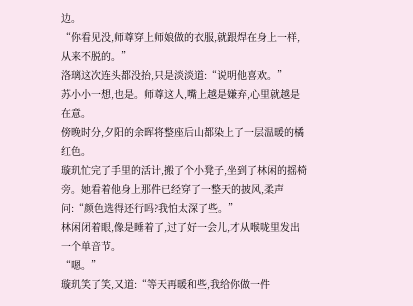边。
“你看见没,师尊穿上师娘做的衣服,就跟焊在身上一样,从来不脱的。”
洛璃这次连头都没抬,只是淡淡道:“说明他喜欢。”
苏小小一想,也是。师尊这人,嘴上越是嫌弃,心里就越是在意。
傍晚时分,夕阳的余晖将整座后山都染上了一层温暖的橘红色。
璇玑忙完了手里的活计,搬了个小凳子,坐到了林闲的摇椅旁。她看着他身上那件已经穿了一整天的披风,柔声问:“颜色选得还行吗?我怕太深了些。”
林闲闭着眼,像是睡着了,过了好一会儿,才从喉咙里发出一个单音节。
“嗯。”
璇玑笑了笑,又道:“等天再暖和些,我给你做一件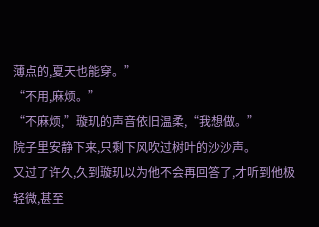薄点的,夏天也能穿。”
“不用,麻烦。”
“不麻烦,”璇玑的声音依旧温柔,“我想做。”
院子里安静下来,只剩下风吹过树叶的沙沙声。
又过了许久,久到璇玑以为他不会再回答了,才听到他极轻微,甚至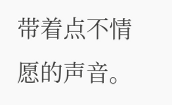带着点不情愿的声音。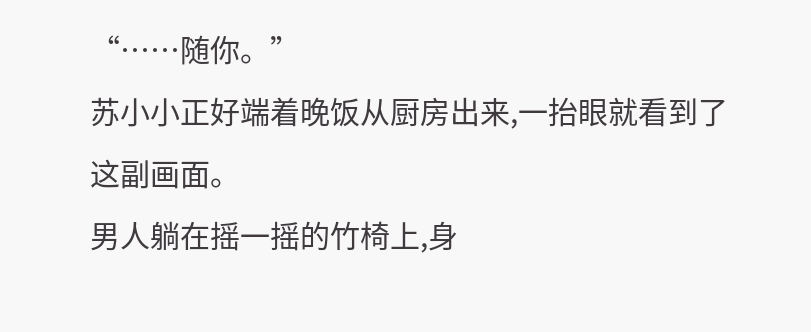“……随你。”
苏小小正好端着晚饭从厨房出来,一抬眼就看到了这副画面。
男人躺在摇一摇的竹椅上,身